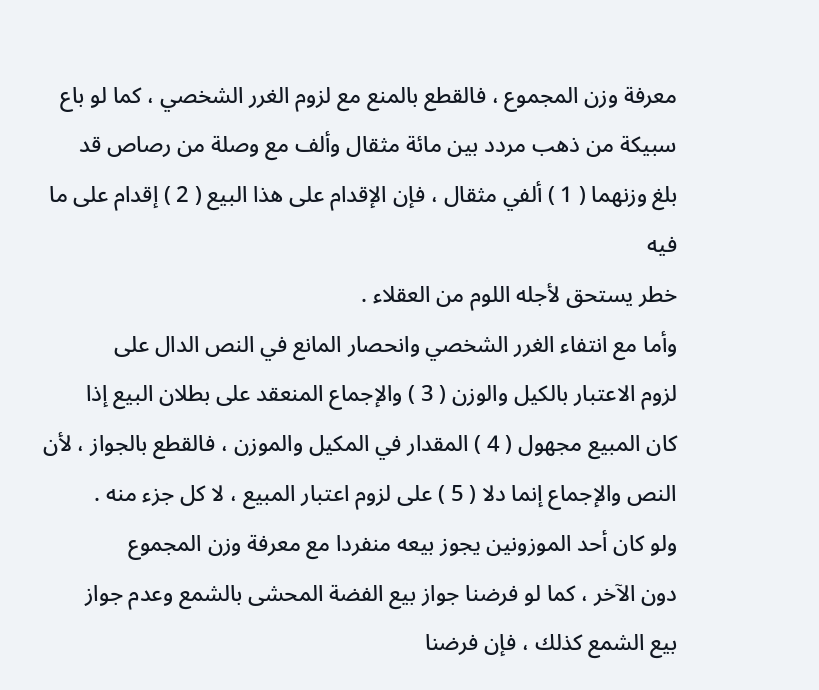معرفة وزن المجموع ، فالقطع بالمنع مع لزوم الغرر الشخصي ، كما لو باع
سبيكة من ذهب مردد بين مائة مثقال وألف مع وصلة من رصاص قد
بلغ وزنهما ( 1 ) ألفي مثقال ، فإن الإقدام على هذا البيع ( 2 ) إقدام على ما فيه
خطر يستحق لأجله اللوم من العقلاء .
وأما مع انتفاء الغرر الشخصي وانحصار المانع في النص الدال على
لزوم الاعتبار بالكيل والوزن ( 3 ) والإجماع المنعقد على بطلان البيع إذا
كان المبيع مجهول ( 4 ) المقدار في المكيل والموزن ، فالقطع بالجواز ، لأن
النص والإجماع إنما دلا ( 5 ) على لزوم اعتبار المبيع ، لا كل جزء منه .
ولو كان أحد الموزونين يجوز بيعه منفردا مع معرفة وزن المجموع
دون الآخر ، كما لو فرضنا جواز بيع الفضة المحشى بالشمع وعدم جواز
بيع الشمع كذلك ، فإن فرضنا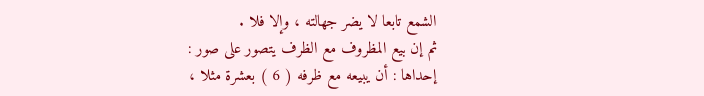الشمع تابعا لا يضر جهالته ، وإلا فلا .
ثم إن بيع المظروف مع الظرف يتصور على صور :
إحداها : أن يبيعه مع ظرفه ( 6 ) بعشرة مثلا ،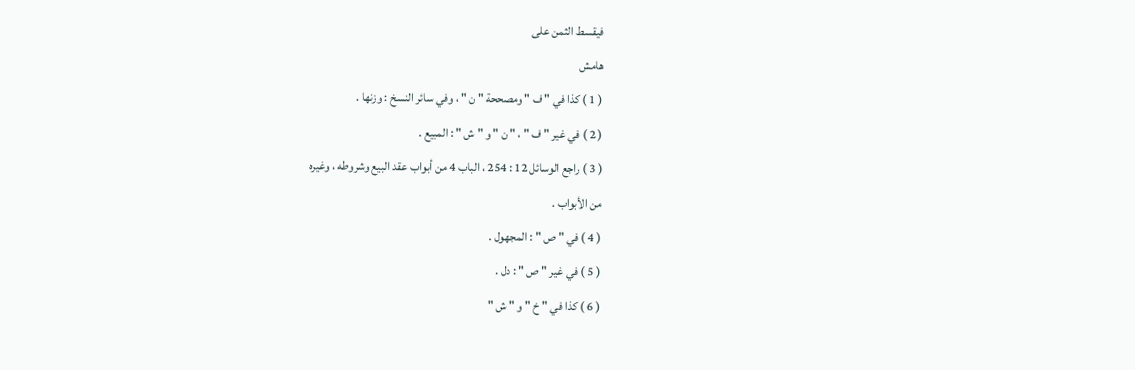فيقسط الثمن على
هامش
( 1 ) كذا في " ف " ومصححة " ن " ، وفي سائر النسخ : وزنها .
( 2 ) في غير " ف " ، " ن " و " ش " : المبيع .
( 3 ) راجع الوسائل 12 : 254 ، الباب 4 من أبواب عقد البيع وشروطه ، وغيره
من الأبواب .
( 4 ) في " ص " : المجهول .
( 5 ) في غير " ص " : دل .
( 6 ) كذا في " خ " و " ش "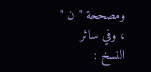ومصححة " ن " ، وفي سائر النسخ :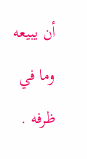أن يبيعه وما في
ظرفه .